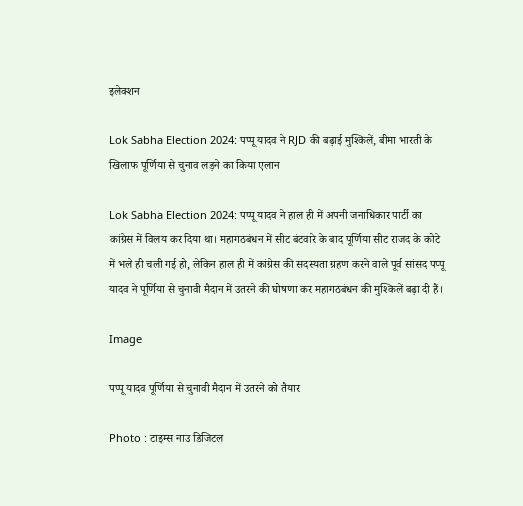इलेक्शन

Lok Sabha Election 2024: पप्पू यादव ने RJD की बढ़ाई मुश्किलें, बीमा भारती के खिलाफ पूर्णिया से चुनाव लड़ने का किया एलान

Lok Sabha Election 2024: पप्पू यादव ने हाल ही में अपनी जनाधिकार पार्टी का कांग्रेस में विलय कर दिया था। महागठबंधन में सीट बंटवारे के बाद पूर्णिया सीट राजद के कोटे में भले ही चली गई हो, लेकिन हाल ही में कांग्रेस की सदस्यता ग्रहण करने वाले पूर्व सांसद पप्पू यादव ने पूर्णिया से चुनावी मैदान में उतरने की घोषणा कर महागठबंधन की मुश्किलें बढ़ा दी हैं।

Image

पप्पू यादव पूर्णिया से चुनावी मैदान में उतरने को तैयार

Photo : टाइम्स नाउ डिजिटल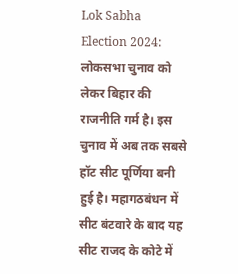Lok Sabha Election 2024: लोकसभा चुनाव को लेकर बिहार की राजनीति गर्म है। इस चुनाव में अब तक सबसे हॉट सीट पूर्णिया बनी हुई है। महागठबंधन में सीट बंटवारे के बाद यह सीट राजद के कोटे में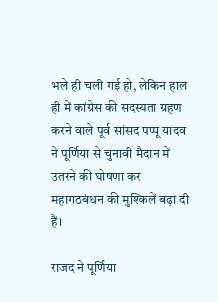भले ही चली गई हो, लेकिन हाल ही में कांग्रेस की सदस्यता ग्रहण करने वाले पूर्व सांसद पप्पू यादव ने पूर्णिया से चुनावी मैदान में उतरने की घोषणा कर महागठबंधन की मुश्किलें बढ़ा दी हैं।

राजद ने पूर्णिया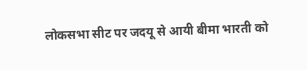लोकसभा सीट पर जदयू से आयी बीमा भारती को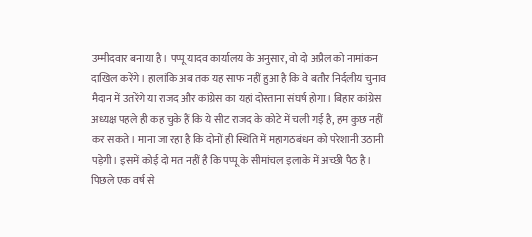उम्मीदवार बनाया है। पप्पू यादव कार्यालय के अनुसार, वो दो अप्रैल को नामांकन दाखिल करेंगे। हालांकि अब तक यह साफ नहीं हुआ है कि वे बतौर निर्दलीय चुनाव मैदान में उतरेंगे या राजद और कांग्रेस का यहां दोस्ताना संघर्ष होगा। बिहार कांग्रेस अध्यक्ष पहले ही कह चुके हैं कि ये सीट राजद के कोटे में चली गई है, हम कुछ नहीं कर सकते। माना जा रहा है कि दोनों ही स्थिति में महागठबंधन को परेशानी उठानी पड़ेगी। इसमें कोई दो मत नहीं है कि पप्पू के सीमांचल इलाके में अच्छी पैठ है। पिछले एक वर्ष से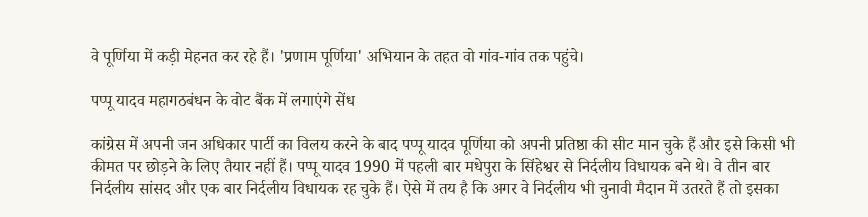वे पूर्णिया में कड़ी मेहनत कर रहे हैं। 'प्रणाम पूर्णिया' अभियान के तहत वो गांव-गांव तक पहुंचे।

पप्पू यादव महागठबंधन के वोट बैंक में लगाएंगे सेंध

कांग्रेस में अपनी जन अधिकार पार्टी का विलय करने के बाद पप्पू यादव पूर्णिया को अपनी प्रतिष्ठा की सीट मान चुके हैं और इसे किसी भी कीमत पर छोड़ने के लिए तैयार नहीं हैं। पप्पू यादव 1990 में पहली बार मधेपुरा के सिंहेश्वर से निर्दलीय विधायक बने थे। वे तीन बार निर्दलीय सांसद और एक बार निर्दलीय विधायक रह चुके हैं। ऐसे में तय है कि अगर वे निर्दलीय भी चुनावी मैदान में उतरते हैं तो इसका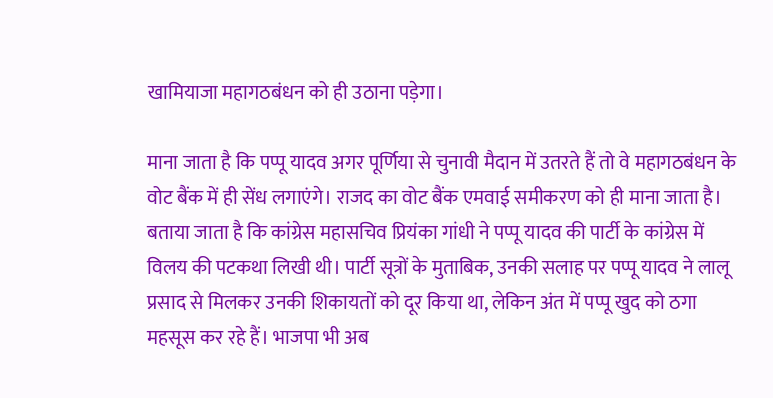खामियाजा महागठबंधन को ही उठाना पड़ेगा।

माना जाता है कि पप्पू यादव अगर पूर्णिया से चुनावी मैदान में उतरते हैं तो वे महागठबंधन के वोट बैंक में ही सेंध लगाएंगे। राजद का वोट बैंक एमवाई समीकरण को ही माना जाता है। बताया जाता है कि कांग्रेस महासचिव प्रियंका गांधी ने पप्पू यादव की पार्टी के कांग्रेस में विलय की पटकथा लिखी थी। पार्टी सूत्रों के मुताबिक, उनकी सलाह पर पप्पू यादव ने लालू प्रसाद से मिलकर उनकी शिकायतों को दूर किया था, लेकिन अंत में पप्पू खुद को ठगा महसूस कर रहे हैं। भाजपा भी अब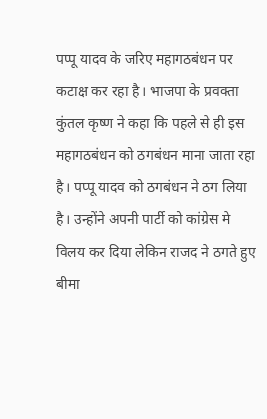पप्पू यादव के जरिए महागठबंधन पर कटाक्ष कर रहा है। भाजपा के प्रवक्ता कुंतल कृष्ण ने कहा कि पहले से ही इस महागठबंधन को ठगबंधन माना जाता रहा है। पप्पू यादव को ठगबंधन ने ठग लिया है। उन्होंने अपनी पार्टी को कांग्रेस मे विलय कर दिया लेकिन राजद ने ठगते हुए बीमा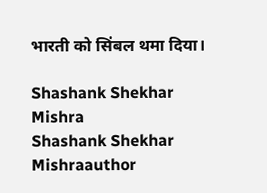भारती को सिंबल थमा दिया।

Shashank Shekhar Mishra
Shashank Shekhar Mishraauthor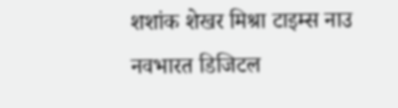शशांक शेखर मिश्रा टाइम्स नाउ नवभारत डिजिटल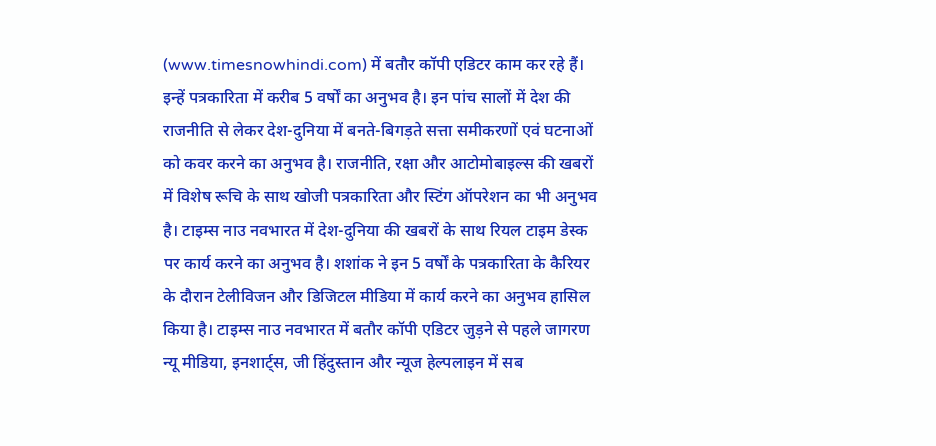(www.timesnowhindi.com) में बतौर कॉपी एडिटर काम कर रहे हैं। इन्हें पत्रकारिता में करीब 5 वर्षों का अनुभव है। इन पांच सालों में देश की राजनीति से लेकर देश-दुनिया में बनते-बिगड़ते सत्ता समीकरणों एवं घटनाओं को कवर करने का अनुभव है। राजनीति, रक्षा और आटोमोबाइल्स की खबरों में विशेष रूचि के साथ खोजी पत्रकारिता और स्टिंग ऑपरेशन का भी अनुभव है। टाइम्स नाउ नवभारत में देश-दुनिया की खबरों के साथ रियल टाइम डेस्क पर कार्य करने का अनुभव है। शशांक ने इन 5 वर्षों के पत्रकारिता के कैरियर के दौरान टेलीविजन और डिजिटल मीडिया में कार्य करने का अनुभव हासिल किया है। टाइम्स नाउ नवभारत में बतौर कॉपी एडिटर जुड़ने से पहले जागरण न्यू मीडिया, इनशार्ट्स, जी हिंदुस्तान और न्यूज हेल्पलाइन में सब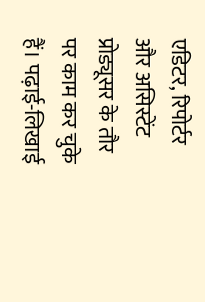एडिटर, रिपोर्टर और असिस्टेंट प्रोड्यूसर के तौर पर काम कर चुके हैं। पढ़ाई-लिखाई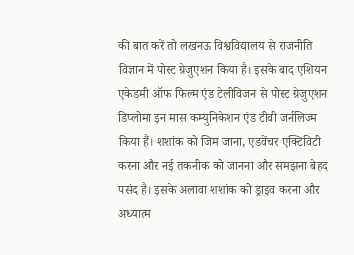की बात करें तो लखनऊ विश्वविद्यालय से राजनीति विज्ञान में पोस्ट ग्रेजुएशन किया है। इसके बाद एशियन एकेडमी ऑफ फिल्म एंड टेलीविजन से पोस्ट ग्रेजुएशन डिप्लोमा इन मास कम्युनिकेशन एंड टीवी जर्नलिज्म किया हैं। शशांक को जिम जाना, एडवेंचर एक्टिविटी करना और नई तकनीक को जानना और समझना बेहद पसंद है। इसके अलावा शशांक को ड्राइव करना और अध्यात्म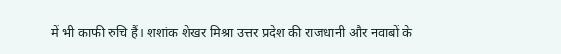में भी काफी रुचि हैं। शशांक शेखर मिश्रा उत्तर प्रदेश की राजधानी और नवाबों के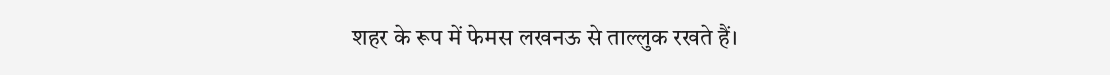शहर के रूप में फेमस लखनऊ से ताल्लुक रखते हैं।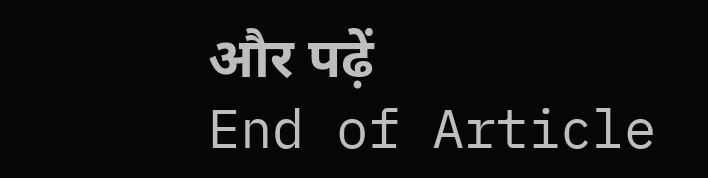और पढ़ें
End of Article